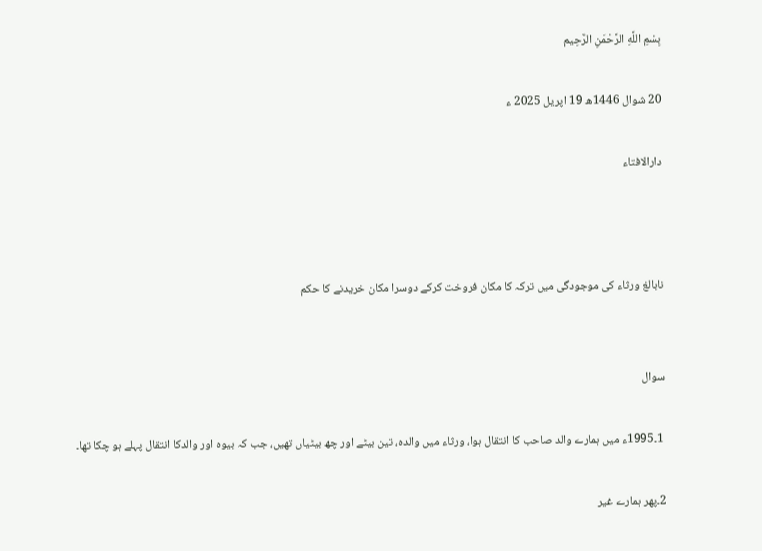بِسْمِ اللَّهِ الرَّحْمَنِ الرَّحِيم

20 شوال 1446ھ 19 اپریل 2025 ء

دارالافتاء



نابالغ ورثاء کی موجودگی میں ترکہ کا مکان فروخت کرکے دوسرا مکان خریدنے کا حکم


سوال

 1۔1995ء میں ہمارے والد صاحب کا انتقال ہوا، ورثاء میں والدہ، تین بیٹے اور چھ بیٹیاں تھیں، جب کہ بیوہ اور والدکا انتقال پہلے ہو چکا تھا۔

2۔پھر ہمارے غیر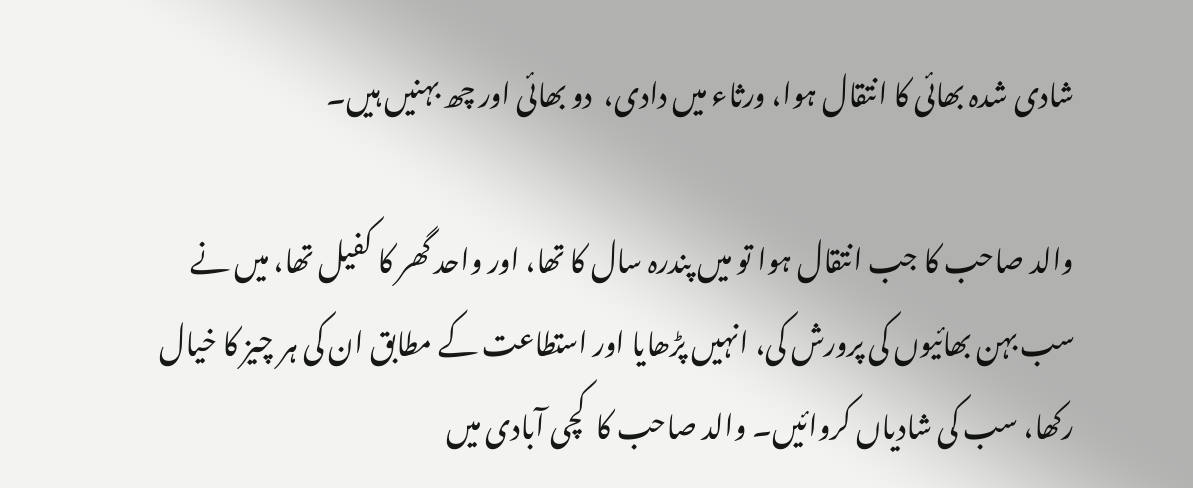شادی شدہ بھائی کا انتقال ہوا، ورثاء میں دادی،  دو بھائی اور چھ بہنیں ہیں۔

والد صاحب کا جب انتقال ہوا تو میں پندرہ سال کا تھا، اور واحد گھر کا کفیل تھا، میں نے سب بہن بھائیوں کی پرورش کی، انہیں پڑھایا اور استطاعت کے مطابق ان کی ہر چیز کا خیال رکھا، سب کی شادیاں کروائیں۔ والد صاحب کا  کچی آبادی میں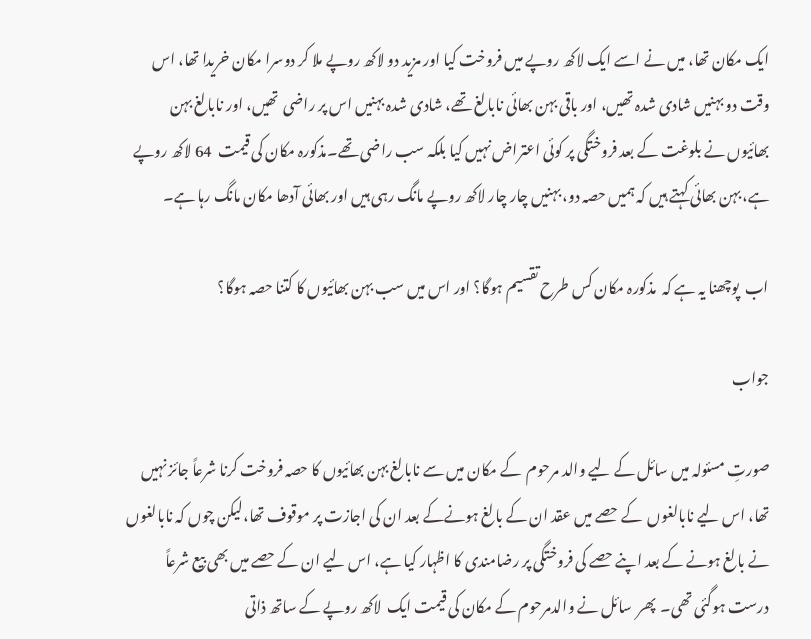ایک مکان تھا، میں نے اسے ایک لاکھ روپے میں فروخت کیا اور مزید دو لاکھ روپے ملا کر دوسرا مکان خریدا تھا، اس وقت دو بہنیں شادی شدہ تھیں، اور باقی بہن بھائی نابالغ تھے، شادی شدہ بہنیں اس پر راضی  تھیں، اور نابالغ بہن بھائیوں نے بلوغت کے بعد فروختگی پر کوئی اعتراض نہیں کیا بلکہ سب راضی تھے۔مذکورہ مکان کی قیمت  64 لاکھ روپے ہے، بہن بھائی کہتے ہیں کہ ہمیں حصہ دو، بہنیں چار چار لاکھ روپے مانگ رہی ہیں اور بھائی آدھا مکان مانگ رہا ہے۔

اب  پوچھنا یہ ہے کہ  مذکورہ مکان کس طرح تقسیم ہوگا؟ اور اس میں سب بہن بھائیوں کا کتنا حصہ ہوگا؟

جواب

صورتِ مسئولہ میں سائل کے لیے والد مرحوم  کے مکان میں سے نابالغ بہن بھائیوں کا حصہ فروخت کرنا شرعاً جائز نہیں تھا، اس لیے نابالغوں  کے حصے میں عقد ان کے بالغ ہونےکے بعد ان کی اجازت پر موقوف تھا،لیکن چوں کہ نابالغوں نے بالغ ہونے کے بعد اپنے حصے کی فروختگی پر رضامندی کا اظہار کیا ہے، اس لیے ان کے حصے میں بھی بیع شرعاً درست ہوگئی تھی۔  پھر  سائل نے والدمرحوم کے مکان کی قیمت ایک  لاکھ روپے کے ساتھ ذاتی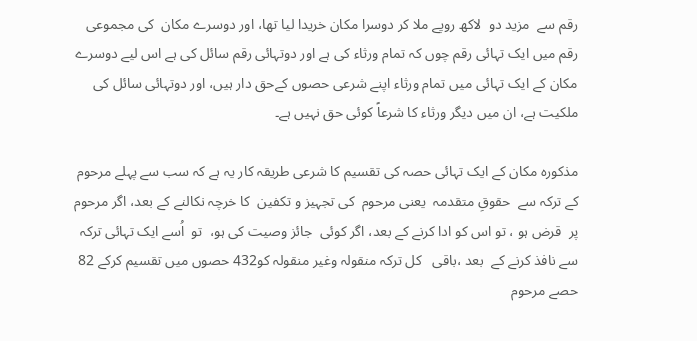رقم سے  مزید دو  لاکھ روپے ملا کر دوسرا مکان خریدا لیا تھا، اور دوسرے مکان  کی مجموعی رقم میں ایک تہائی رقم چوں کہ تمام ورثاء کی ہے اور دوتہائی رقم سائل کی ہے اس لیے دوسرے مکان کے ایک تہائی میں تمام ورثاء اپنے شرعی حصوں کےحق دار ہیں، اور دوتہائی سائل کی ملکیت ہے، ان میں دیگر ورثاء کا شرعاً کوئی حق نہیں ہے۔

مذکورہ مکان کے ایک تہائی حصہ کی تقسیم کا شرعی طریقہ کار یہ ہے کہ سب سے پہلے مرحوم کے ترکہ سے  حقوقِ متقدمہ  یعنی مرحوم  کی تجہیز و تکفین  کا خرچہ نکالنے کے بعد، اگر مرحوم پر  قرض ہو ، تو اس كو ادا كرنے كے بعد، اگر کوئی  جائز وصیت کی ہو،  تو  اُسے ایک تہائی ترکہ سے نافذ کرنے کے  بعد ،باقی   کل ترکہ منقولہ وغیر منقولہ کو432 حصوں میں تقسیم کرکے 82 حصے مرحوم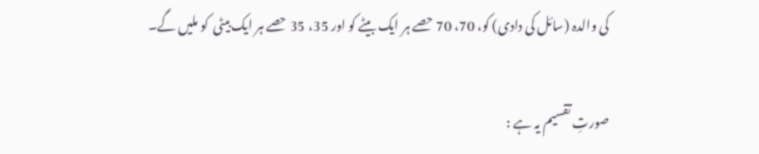کی والدہ (سائل کی دادی) کو، 70، 70 حصے ہر ایک بیٹے کو اور 35، 35 حصے ہر ایک بیٹی  کو ملیں گے۔

صورتِ تقسیم یہ ہے :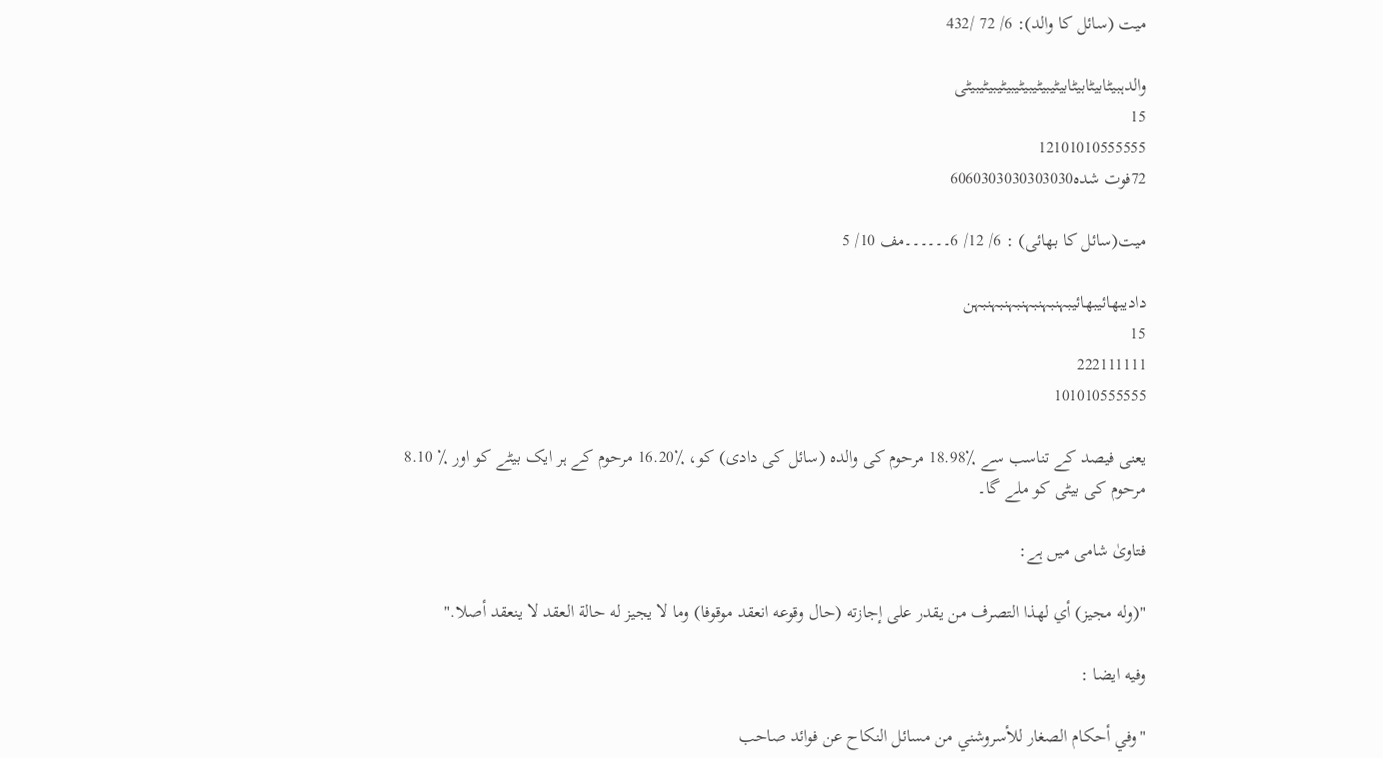میت (سائل کا والد): 6/ 72 /432

والدہبیٹابیٹابیٹابیٹیبیٹیبیٹیبیٹیبیٹیبیٹی
15
12101010555555
72فوت شدہ6060303030303030

میت(سائل کا بھائی) : 6/ 12/ 6۔۔۔۔۔۔مف 10/ 5

دادیبھائیبھائیبہنبہنبہنبہنبہنبہن
15
222111111
101010555555

یعنی فیصد کے تناسب سے ٪18.98 مرحوم کی والدہ (سائل کی دادی) کو، ٪16.20 مرحوم کے ہر ایک بیٹے کو اور ٪ 8.10 مرحوم کی بیٹی کو ملے گا۔

فتاویٰ شامی میں ہے:

"(وله مجيز) أي لهذا التصرف من يقدر على إجازته (حال وقوعه انعقد موقوفا) وما لا يجيز له حالة العقد لا ينعقد أصلا."

وفيه ايضا :

"وفي أحكام الصغار للأسروشني من مسائل النكاح عن فوائد صاحب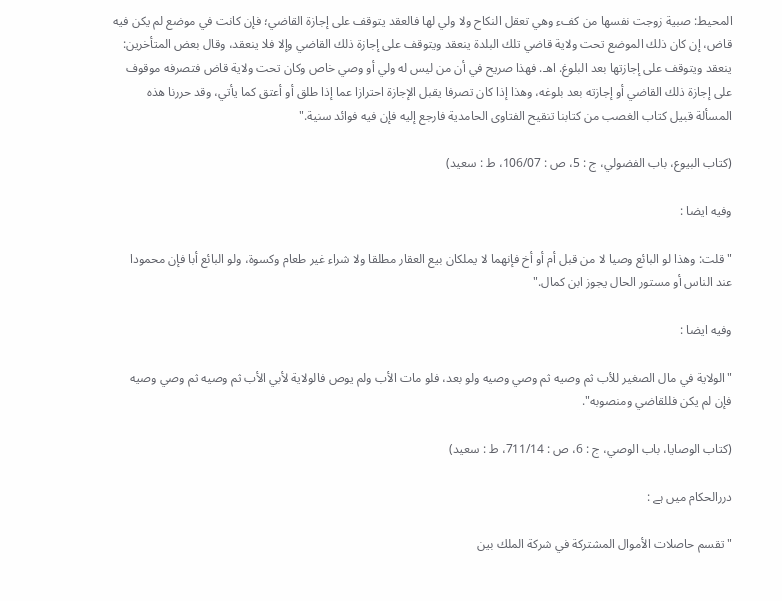المحيط: صبية زوجت نفسها من كفء وهي تعقل النكاح ولا ولي لها فالعقد يتوقف على إجازة القاضي؛ فإن كانت في موضع لم يكن فيه قاض، إن كان ذلك الموضع تحت ولاية قاضي تلك البلدة ينعقد ويتوقف على إجازة ذلك القاضي وإلا فلا ينعقد، وقال بعض المتأخرين: ينعقد ويتوقف على إجازتها بعد البلوغ. اهـ. فهذا صريح في أن من ليس له ولي أو وصي خاص وكان تحت ولاية قاض فتصرفه موقوف على إجازة ذلك القاضي أو إجازته بعد بلوغه، وهذا إذا كان تصرفا يقبل الإجازة احترازا عما إذا طلق أو أعتق كما يأتي، وقد حررنا هذه المسألة قبيل كتاب الغصب من كتابنا تنقيح الفتاوى الحامدية فارجع إليه فإن فيه فوائد سنية."

(کتاب البیوع، باب الفضولي، ج : 5، ص : 106/07، ط : سعید)

وفيه ايضا :

"قلت: وهذا لو البائع وصيا لا من قبل أم أو أخ فإنهما لا يملكان بيع العقار مطلقا ولا شراء غير طعام وكسوة، ولو البائع أبا فإن محمودا عند الناس أو مستور الحال يجوز ابن كمال."

وفيه ايضا :

"الولاية في مال الصغير للأب ثم وصيه ثم وصي وصيه ولو بعد، فلو مات الأب ولم يوص فالولاية لأبي الأب ثم وصيه ثم وصي وصيه فإن لم يكن فللقاضي ومنصوبه".

(كتاب الوصايا، باب الوصي، ج : 6، ص : 711/14، ط : سعيد)

دررالحکام میں ہے :

"تقسم حاصلات الأموال المشتركة في شركة الملك بين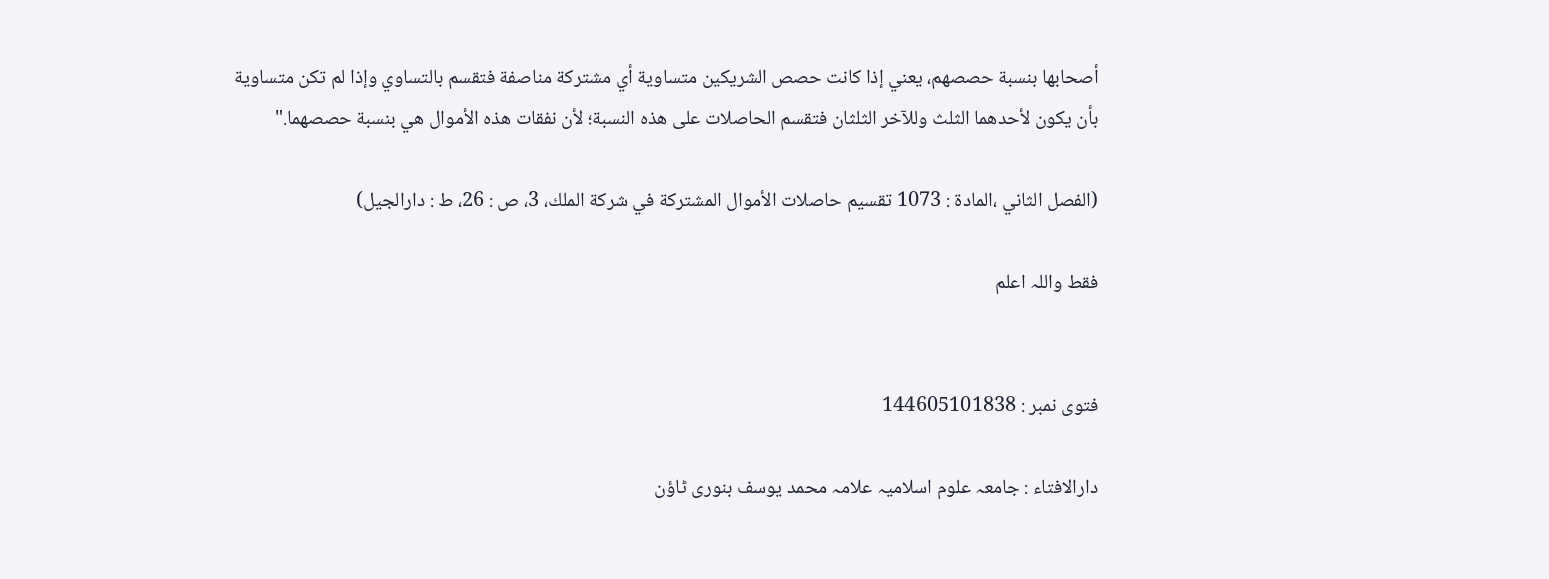أصحابها بنسبة حصصهم، يعني إذا كانت حصص الشريكين متساوية أي مشتركة مناصفة فتقسم بالتساوي وإذا لم تكن متساوية بأن يكون لأحدهما الثلث وللآخر الثلثان فتقسم الحاصلات على هذه النسبة؛ لأن نفقات هذه الأموال هي بنسبة حصصهما."

(الفصل الثاني ،‌‌المادة : 1073 تقسيم حاصلات الأموال المشتركة في شركة الملك، 3، ص : 26، ط : دارالجیل)

فقط واللہ اعلم


فتوی نمبر : 144605101838

دارالافتاء : جامعہ علوم اسلامیہ علامہ محمد یوسف بنوری ٹاؤن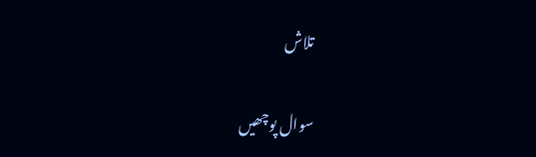تلاش

سوال پوچھیں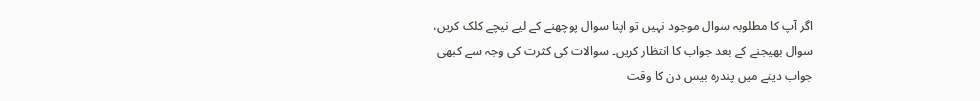اگر آپ کا مطلوبہ سوال موجود نہیں تو اپنا سوال پوچھنے کے لیے نیچے کلک کریں، سوال بھیجنے کے بعد جواب کا انتظار کریں۔ سوالات کی کثرت کی وجہ سے کبھی جواب دینے میں پندرہ بیس دن کا وقت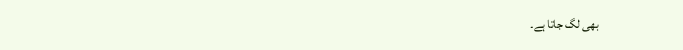بھی لگ جاتا ہے۔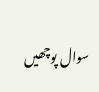سوال پوچھیں